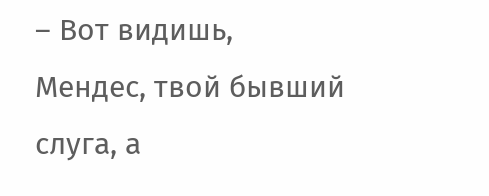– Вот видишь, Мендес, твой бывший слуга, а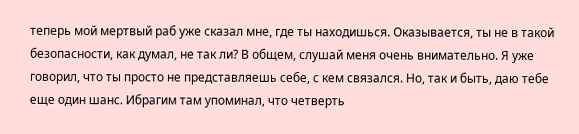теперь мой мертвый раб уже сказал мне, где ты находишься. Оказывается, ты не в такой безопасности, как думал, не так ли? В общем, слушай меня очень внимательно. Я уже говорил, что ты просто не представляешь себе, с кем связался. Но, так и быть, даю тебе еще один шанс. Ибрагим там упоминал, что четверть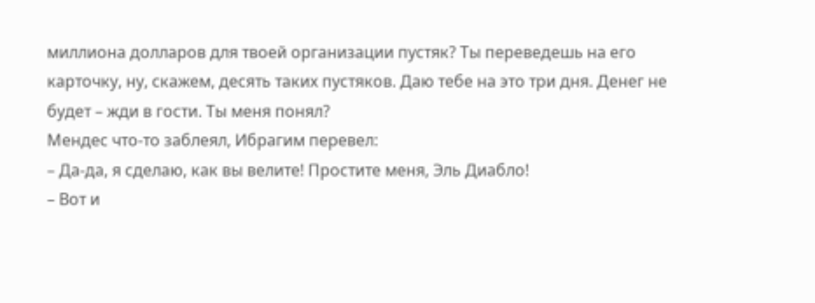миллиона долларов для твоей организации пустяк? Ты переведешь на его карточку, ну, скажем, десять таких пустяков. Даю тебе на это три дня. Денег не будет – жди в гости. Ты меня понял?
Мендес что-то заблеял, Ибрагим перевел:
– Да-да, я сделаю, как вы велите! Простите меня, Эль Диабло!
– Вот и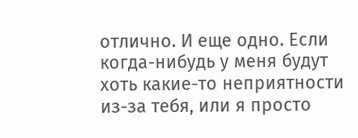отлично. И еще одно. Если когда-нибудь у меня будут хоть какие-то неприятности из-за тебя, или я просто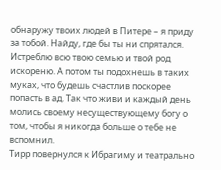обнаружу твоих людей в Питере – я приду за тобой. Найду, где бы ты ни спрятался. Истреблю всю твою семью и твой род искореню. А потом ты подохнешь в таких муках, что будешь счастлив поскорее попасть в ад. Так что живи и каждый день молись своему несуществующему богу о том, чтобы я никогда больше о тебе не вспомнил.
Тирр повернулся к Ибрагиму и театрально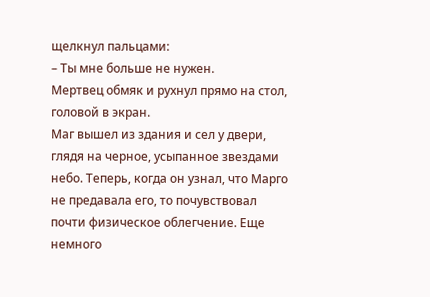щелкнул пальцами:
– Ты мне больше не нужен.
Мертвец обмяк и рухнул прямо на стол, головой в экран.
Маг вышел из здания и сел у двери, глядя на черное, усыпанное звездами небо. Теперь, когда он узнал, что Марго не предавала его, то почувствовал почти физическое облегчение. Еще немного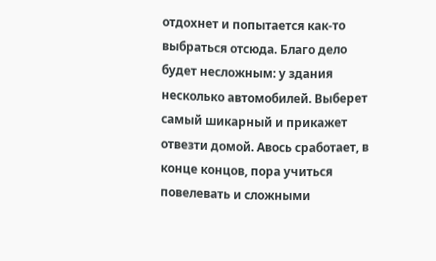отдохнет и попытается как-то выбраться отсюда. Благо дело будет несложным: у здания несколько автомобилей. Выберет самый шикарный и прикажет отвезти домой. Авось сработает, в конце концов, пора учиться повелевать и сложными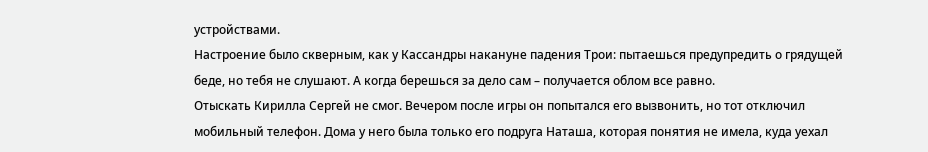устройствами.
Настроение было скверным, как у Кассандры накануне падения Трои: пытаешься предупредить о грядущей беде, но тебя не слушают. А когда берешься за дело сам – получается облом все равно.
Отыскать Кирилла Сергей не смог. Вечером после игры он попытался его вызвонить, но тот отключил мобильный телефон. Дома у него была только его подруга Наташа, которая понятия не имела, куда уехал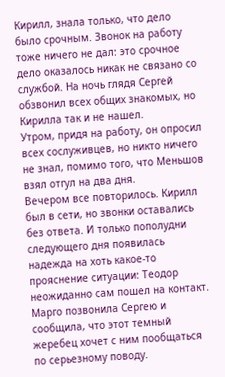Кирилл, знала только, что дело было срочным. Звонок на работу тоже ничего не дал: это срочное дело оказалось никак не связано со службой. На ночь глядя Сергей обзвонил всех общих знакомых, но Кирилла так и не нашел.
Утром, придя на работу, он опросил всех сослуживцев, но никто ничего не знал, помимо того, что Меньшов взял отгул на два дня.
Вечером все повторилось. Кирилл был в сети, но звонки оставались без ответа. И только пополудни следующего дня появилась надежда на хоть какое-то прояснение ситуации: Теодор неожиданно сам пошел на контакт.
Марго позвонила Сергею и сообщила, что этот темный жеребец хочет с ним пообщаться по серьезному поводу.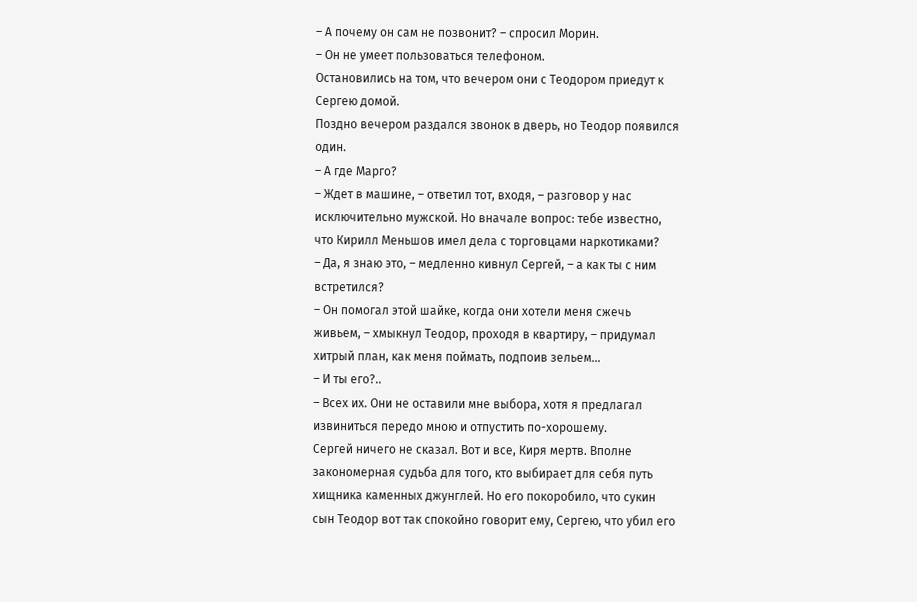– А почему он сам не позвонит? – спросил Морин.
– Он не умеет пользоваться телефоном.
Остановились на том, что вечером они с Теодором приедут к Сергею домой.
Поздно вечером раздался звонок в дверь, но Теодор появился один.
– А где Марго?
– Ждет в машине, – ответил тот, входя, – разговор у нас исключительно мужской. Но вначале вопрос: тебе известно, что Кирилл Меньшов имел дела с торговцами наркотиками?
– Да, я знаю это, – медленно кивнул Сергей, – а как ты с ним встретился?
– Он помогал этой шайке, когда они хотели меня сжечь живьем, – хмыкнул Теодор, проходя в квартиру, – придумал хитрый план, как меня поймать, подпоив зельем…
– И ты его?..
– Всех их. Они не оставили мне выбора, хотя я предлагал извиниться передо мною и отпустить по-хорошему.
Сергей ничего не сказал. Вот и все, Киря мертв. Вполне закономерная судьба для того, кто выбирает для себя путь хищника каменных джунглей. Но его покоробило, что сукин сын Теодор вот так спокойно говорит ему, Сергею, что убил его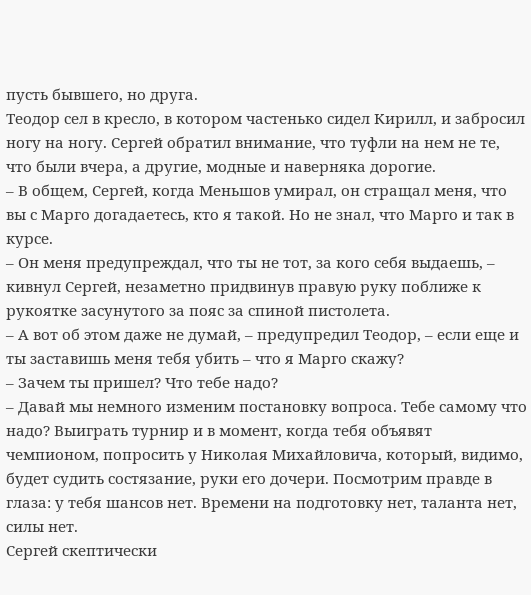пусть бывшего, но друга.
Теодор сел в кресло, в котором частенько сидел Кирилл, и забросил ногу на ногу. Сергей обратил внимание, что туфли на нем не те, что были вчера, а другие, модные и наверняка дорогие.
– В общем, Сергей, когда Меньшов умирал, он стращал меня, что вы с Марго догадаетесь, кто я такой. Но не знал, что Марго и так в курсе.
– Он меня предупреждал, что ты не тот, за кого себя выдаешь, – кивнул Сергей, незаметно придвинув правую руку поближе к рукоятке засунутого за пояс за спиной пистолета.
– А вот об этом даже не думай, – предупредил Теодор, – если еще и ты заставишь меня тебя убить – что я Марго скажу?
– Зачем ты пришел? Что тебе надо?
– Давай мы немного изменим постановку вопроса. Тебе самому что надо? Выиграть турнир и в момент, когда тебя объявят чемпионом, попросить у Николая Михайловича, который, видимо, будет судить состязание, руки его дочери. Посмотрим правде в глаза: у тебя шансов нет. Времени на подготовку нет, таланта нет, силы нет.
Сергей скептически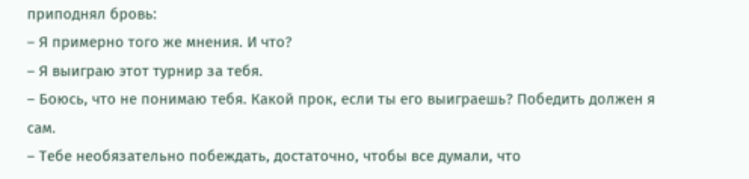приподнял бровь:
– Я примерно того же мнения. И что?
– Я выиграю этот турнир за тебя.
– Боюсь, что не понимаю тебя. Какой прок, если ты его выиграешь? Победить должен я сам.
– Тебе необязательно побеждать, достаточно, чтобы все думали, что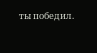ты победил.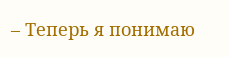– Теперь я понимаю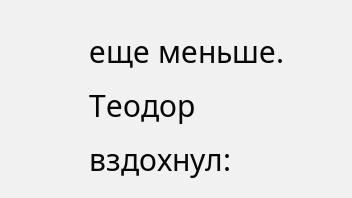еще меньше.
Теодор вздохнул: